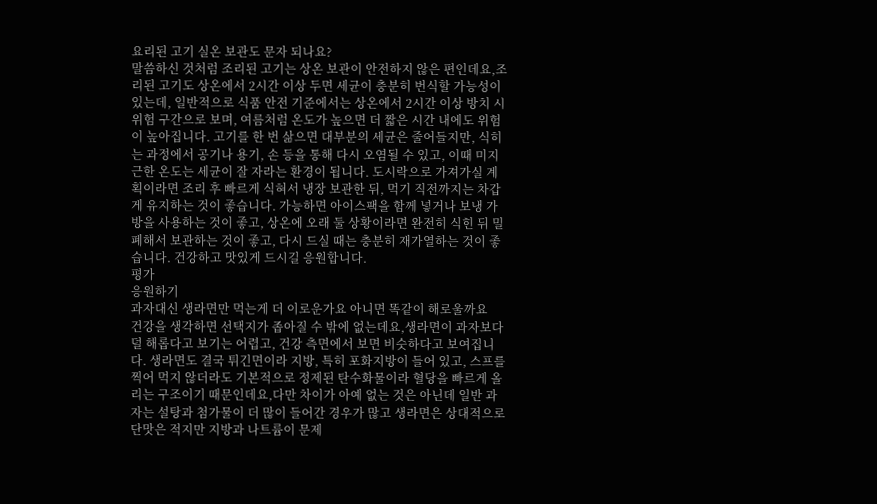요리된 고기 실온 보관도 문자 되나요?
말씀하신 것처럼 조리된 고기는 상온 보관이 안전하지 않은 편인데요,조리된 고기도 상온에서 2시간 이상 두면 세균이 충분히 번식할 가능성이 있는데, 일반적으로 식품 안전 기준에서는 상온에서 2시간 이상 방치 시 위험 구간으로 보며, 여름처럼 온도가 높으면 더 짧은 시간 내에도 위험이 높아집니다. 고기를 한 번 삶으면 대부분의 세균은 줄어들지만, 식히는 과정에서 공기나 용기, 손 등을 통해 다시 오염될 수 있고, 이때 미지근한 온도는 세균이 잘 자라는 환경이 됩니다. 도시락으로 가져가실 계획이라면 조리 후 빠르게 식혀서 냉장 보관한 뒤, 먹기 직전까지는 차갑게 유지하는 것이 좋습니다. 가능하면 아이스팩을 함께 넣거나 보냉 가방을 사용하는 것이 좋고, 상온에 오래 둘 상황이라면 완전히 식힌 뒤 밀폐해서 보관하는 것이 좋고, 다시 드실 때는 충분히 재가열하는 것이 좋습니다. 건강하고 맛있게 드시길 응원합니다.
평가
응원하기
과자대신 생라면만 먹는게 더 이로운가요 아니면 똑같이 해로울까요
건강을 생각하면 선택지가 좁아질 수 밖에 없는데요,생라면이 과자보다 덜 해롭다고 보기는 어렵고, 건강 측면에서 보면 비슷하다고 보여집니다. 생라면도 결국 튀긴면이라 지방, 특히 포화지방이 들어 있고, 스프를 찍어 먹지 않더라도 기본적으로 정제된 탄수화물이라 혈당을 빠르게 올리는 구조이기 때문인데요,다만 차이가 아예 없는 것은 아닌데 일반 과자는 설탕과 첨가물이 더 많이 들어간 경우가 많고 생라면은 상대적으로 단맛은 적지만 지방과 나트륨이 문제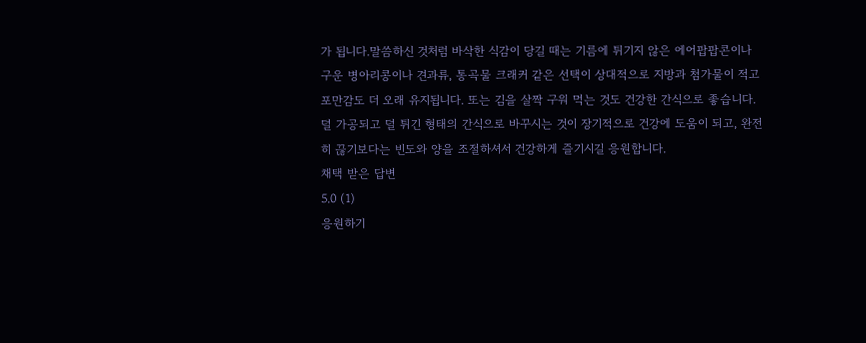가 됩니다.말씀하신 것처럼 바삭한 식감이 당길 때는 기름에 튀기지 않은 에어팝팝콘이나 구운 병아리콩이나 견과류, 통곡물 크래커 같은 선택이 상대적으로 지방과 첨가물이 적고 포만감도 더 오래 유지됩니다. 또는 김을 살짝 구워 먹는 것도 건강한 간식으로 좋습니다.덜 가공되고 덜 튀긴 형태의 간식으로 바꾸시는 것이 장기적으로 건강에 도움이 되고, 완전히 끊기보다는 빈도와 양을 조절하셔서 건강하게 즐기시길 응원합니다.
채택 받은 답변
5.0 (1)
응원하기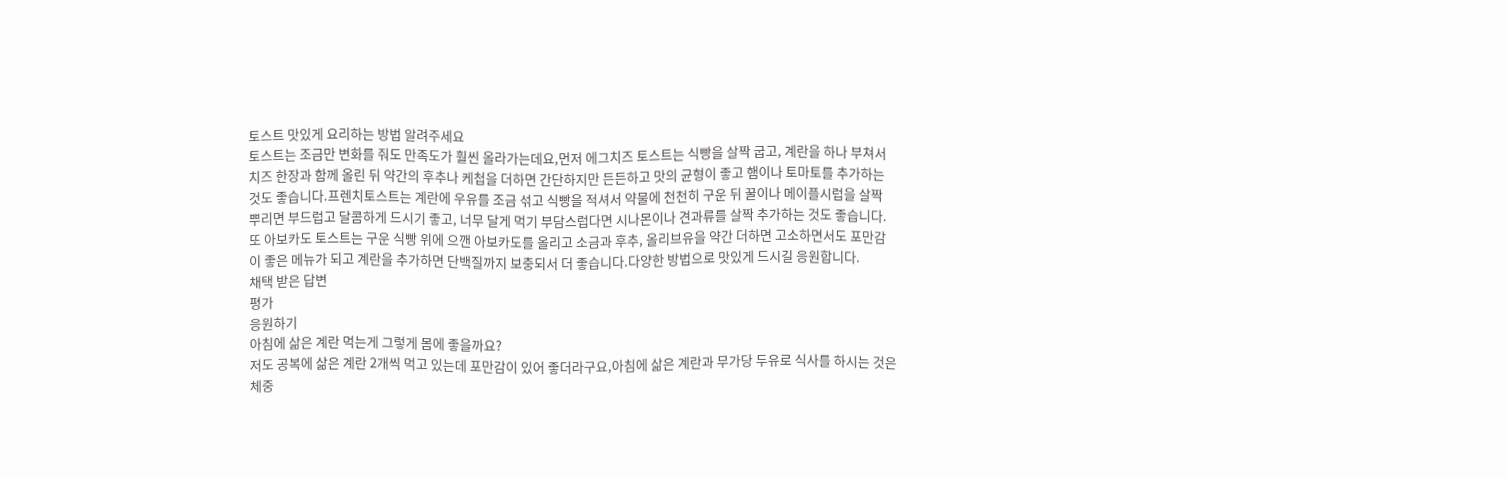토스트 맛있게 요리하는 방법 알려주세요
토스트는 조금만 변화를 줘도 만족도가 훨씬 올라가는데요,먼저 에그치즈 토스트는 식빵을 살짝 굽고, 계란을 하나 부쳐서 치즈 한장과 함께 올린 뒤 약간의 후추나 케첩을 더하면 간단하지만 든든하고 맛의 균형이 좋고 햄이나 토마토를 추가하는 것도 좋습니다.프렌치토스트는 계란에 우유를 조금 섞고 식빵을 적셔서 약물에 천천히 구운 뒤 꿀이나 메이플시럽을 살짝 뿌리면 부드럽고 달콤하게 드시기 좋고, 너무 달게 먹기 부담스럽다면 시나몬이나 견과류를 살짝 추가하는 것도 좋습니다.또 아보카도 토스트는 구운 식빵 위에 으깬 아보카도를 올리고 소금과 후추, 올리브유을 약간 더하면 고소하면서도 포만감이 좋은 메뉴가 되고 계란을 추가하면 단백질까지 보충되서 더 좋습니다.다양한 방법으로 맛있게 드시길 응원합니다.
채택 받은 답변
평가
응원하기
아침에 삶은 계란 먹는게 그렇게 몸에 좋을까요?
저도 공복에 삶은 계란 2개씩 먹고 있는데 포만감이 있어 좋더라구요,아침에 삶은 계란과 무가당 두유로 식사를 하시는 것은 체중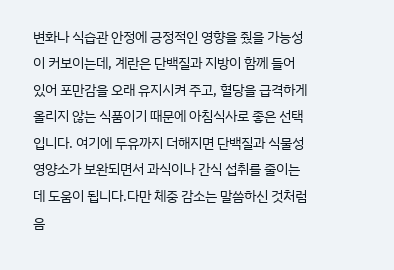변화나 식습관 안정에 긍정적인 영향을 줬을 가능성이 커보이는데, 계란은 단백질과 지방이 함께 들어 있어 포만감을 오래 유지시켜 주고, 혈당을 급격하게 올리지 않는 식품이기 때문에 아침식사로 좋은 선택입니다. 여기에 두유까지 더해지면 단백질과 식물성 영양소가 보완되면서 과식이나 간식 섭취를 줄이는 데 도움이 됩니다.다만 체중 감소는 말씀하신 것처럼 음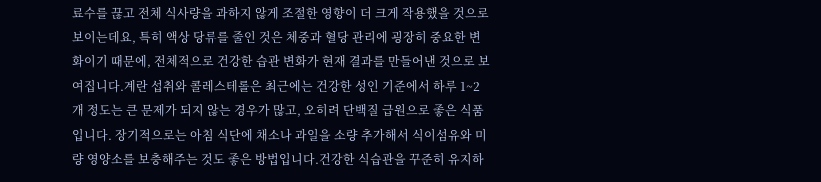료수를 끊고 전체 식사량을 과하지 않게 조절한 영향이 더 크게 작용했을 것으로 보이는데요, 특히 액상 당류를 줄인 것은 체중과 혈당 관리에 굉장히 중요한 변화이기 때문에, 전체적으로 건강한 습관 변화가 현재 결과를 만들어낸 것으로 보여집니다.계란 섭취와 콜레스테롤은 최근에는 건강한 성인 기준에서 하루 1~2개 정도는 큰 문제가 되지 않는 경우가 많고, 오히려 단백질 급원으로 좋은 식품입니다. 장기적으로는 아침 식단에 채소나 과일을 소량 추가해서 식이섬유와 미량 영양소를 보충해주는 것도 좋은 방법입니다.건강한 식습관을 꾸준히 유지하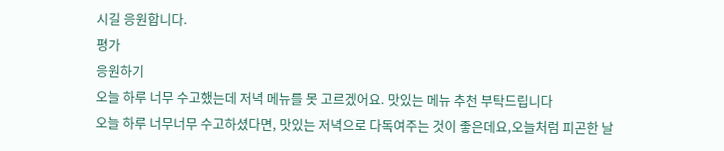시길 응원합니다.
평가
응원하기
오늘 하루 너무 수고했는데 저녁 메뉴를 못 고르겠어요. 맛있는 메뉴 추천 부탁드립니다
오늘 하루 너무너무 수고하셨다면, 맛있는 저녁으로 다독여주는 것이 좋은데요,오늘처럼 피곤한 날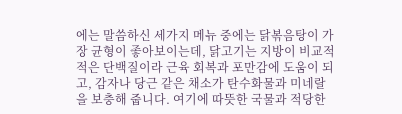에는 말씀하신 세가지 메뉴 중에는 닭볶음탕이 가장 균형이 좋아보이는데, 닭고기는 지방이 비교적 적은 단백질이라 근육 회복과 포만감에 도움이 되고, 감자나 당근 같은 채소가 탄수화물과 미네랄을 보충해 줍니다. 여기에 따뜻한 국물과 적당한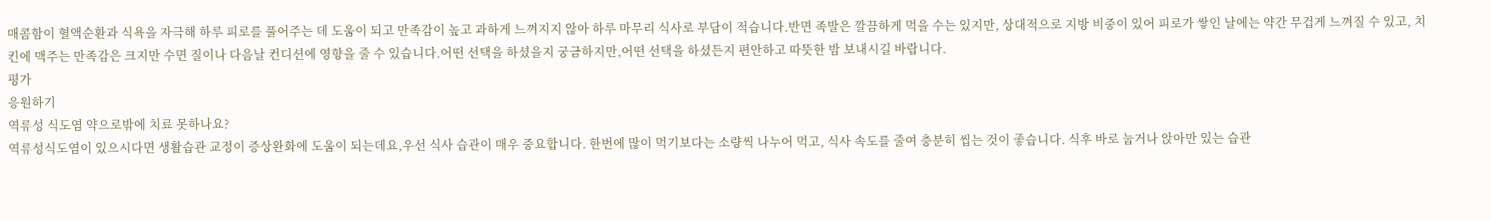매콤함이 혈액순환과 식욕을 자극해 하루 피로를 풀어주는 데 도움이 되고 만족감이 높고 과하게 느껴지지 않아 하루 마무리 식사로 부담이 적습니다.반면 족발은 깔끔하게 먹을 수는 있지만, 상대적으로 지방 비중이 있어 피로가 쌓인 날에는 약간 무겁게 느껴질 수 있고, 치킨에 맥주는 만족감은 크지만 수면 질이나 다음날 컨디션에 영향을 줄 수 있습니다.어떤 선택을 하셨을지 궁금하지만,어떤 선택을 하셨든지 편안하고 따뜻한 밤 보내시길 바랍니다.
평가
응원하기
역류성 식도염 약으로밖에 치료 못하나요?
역류성식도염이 있으시다면 생활습관 교정이 증상완화에 도움이 되는데요,우선 식사 습관이 매우 중요합니다. 한번에 많이 먹기보다는 소량씩 나누어 먹고, 식사 속도를 줄여 충분히 씹는 것이 좋습니다. 식후 바로 눕거나 앉아만 있는 습관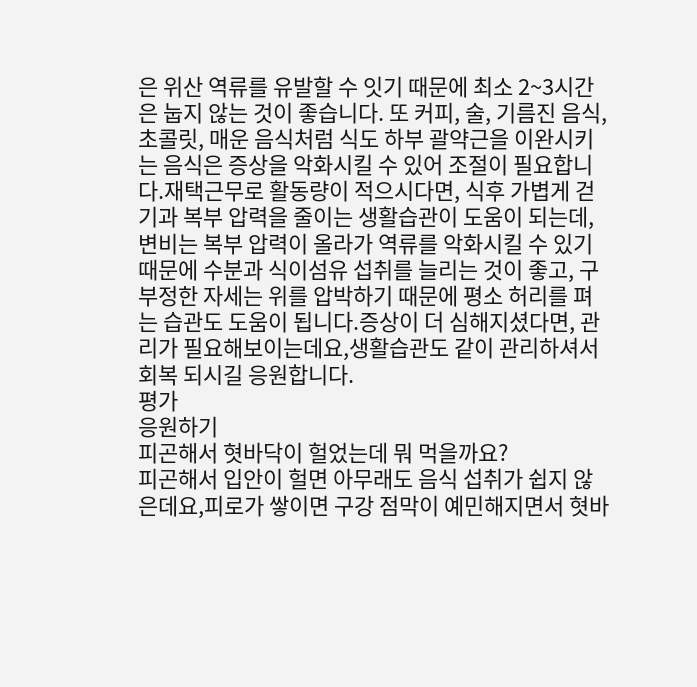은 위산 역류를 유발할 수 잇기 때문에 최소 2~3시간은 눕지 않는 것이 좋습니다. 또 커피, 술, 기름진 음식, 초콜릿, 매운 음식처럼 식도 하부 괄약근을 이완시키는 음식은 증상을 악화시킬 수 있어 조절이 필요합니다.재택근무로 활동량이 적으시다면, 식후 가볍게 걷기과 복부 압력을 줄이는 생활습관이 도움이 되는데, 변비는 복부 압력이 올라가 역류를 악화시킬 수 있기 때문에 수분과 식이섬유 섭취를 늘리는 것이 좋고, 구부정한 자세는 위를 압박하기 때문에 평소 허리를 펴는 습관도 도움이 됩니다.증상이 더 심해지셨다면, 관리가 필요해보이는데요,생활습관도 같이 관리하셔서 회복 되시길 응원합니다.
평가
응원하기
피곤해서 혓바닥이 헐었는데 뭐 먹을까요?
피곤해서 입안이 헐면 아무래도 음식 섭취가 쉽지 않은데요,피로가 쌓이면 구강 점막이 예민해지면서 혓바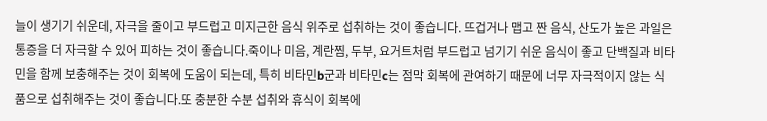늘이 생기기 쉬운데, 자극을 줄이고 부드럽고 미지근한 음식 위주로 섭취하는 것이 좋습니다. 뜨겁거나 맵고 짠 음식, 산도가 높은 과일은 통증을 더 자극할 수 있어 피하는 것이 좋습니다.죽이나 미음, 계란찜, 두부, 요거트처럼 부드럽고 넘기기 쉬운 음식이 좋고 단백질과 비타민을 함께 보충해주는 것이 회복에 도움이 되는데, 특히 비타민b군과 비타민c는 점막 회복에 관여하기 때문에 너무 자극적이지 않는 식품으로 섭취해주는 것이 좋습니다.또 충분한 수분 섭취와 휴식이 회복에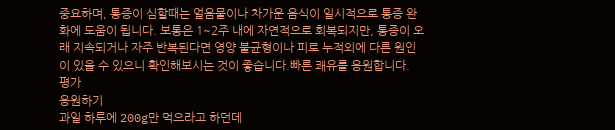중요하며, 통증이 심할때는 얼음물이나 차가운 음식이 일시적으로 통증 완화에 도움이 됩니다. 보통은 1~2주 내에 자연적으로 회복되지만, 통증이 오래 지속되거나 자주 반복된다면 영양 불균형이나 피로 누적외에 다른 원인이 있을 수 있으니 확인해보시는 것이 좋습니다.빠른 쾌유를 응원합니다.
평가
응원하기
과일 하루에 200g만 먹으라고 하던데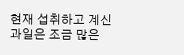현재 섭취하고 계신 과일은 조금 많은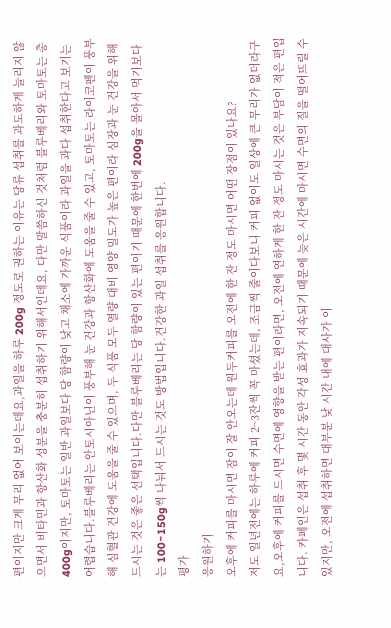편이지만 크게 무리 없어 보이는데요,과일을 하루 200g 정도로 권하는 이유는 당류 섭취를 과도하게 늘리지 않으면서 비타민과 항산화 성분을 충분히 섭취하기 위해서인데요, 다만 말씀하신 것처럼 블루베리와 토마토는 총 400g이지만, 토마토는 일반 과일보다 당 함량이 낮고 채소에 가까운 식품이라 과일을 과다 섭취한다고 보기는 어렵습니다.블루베리는 안토시아닌이 풍부해 눈 건강과 항산화에 도움을 줄 수 있고, 토마토는 라이코펜이 풍부해 심혈관 건강에 도움을 줄 수 있으며, 두 식품 모두 열량 대비 영양 밀도가 높은 편이라 심장과 눈 건강을 위해 드시는 것은 좋은 선택입니다.다만 블루베리는 당 함량이 있는 편이기 때문에 한번에 200g을 몰아서 먹기보다는 100~150g씩 나눠서 드시는 것도 방법입니다.건강한 과일 섭취를 응원합니다.
평가
응원하기
오후에 커피를 마시면 잠이 잘 안오는데 원두커피를 오전에 한 잔 정도 마시면 어떤 장점이 있나요?
저도 일년전에는 하루에 커피 2~3잔씩 꼭 마셨는데, 조금씩 줄이다보니 커피 없이도 일상에 큰 무리가 없더라구요,오후에 커피를 드시면 수면에 영향을 받는 편이라면, 오전에 연하게 한 잔 정도 마시는 것은 부담이 적은 편입니다. 카페인은 섭취 후 몇 시간 동안 각성 효과가 지속되기 때문에 늦은 시간에 마시면 수면의 질을 떨어뜨릴 수 있지만, 오전에 섭취하면 대부분 낮 시간 내에 대사가 이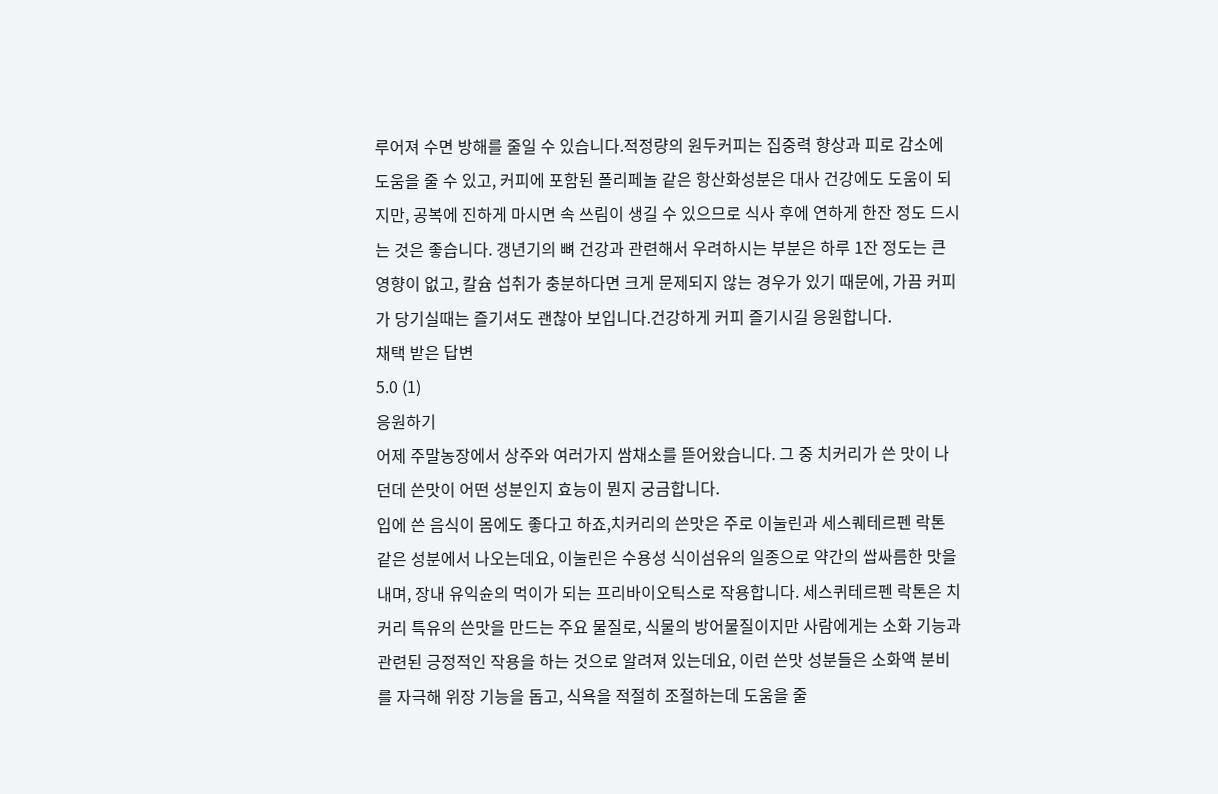루어져 수면 방해를 줄일 수 있습니다.적정량의 원두커피는 집중력 향상과 피로 감소에 도움을 줄 수 있고, 커피에 포함된 폴리페놀 같은 항산화성분은 대사 건강에도 도움이 되지만, 공복에 진하게 마시면 속 쓰림이 생길 수 있으므로 식사 후에 연하게 한잔 정도 드시는 것은 좋습니다. 갱년기의 뼈 건강과 관련해서 우려하시는 부분은 하루 1잔 정도는 큰 영향이 없고, 칼슘 섭취가 충분하다면 크게 문제되지 않는 경우가 있기 때문에, 가끔 커피가 당기실때는 즐기셔도 괜찮아 보입니다.건강하게 커피 즐기시길 응원합니다.
채택 받은 답변
5.0 (1)
응원하기
어제 주말농장에서 상주와 여러가지 쌈채소를 뜯어왔습니다. 그 중 치커리가 쓴 맛이 나던데 쓴맛이 어떤 성분인지 효능이 뭔지 궁금합니다.
입에 쓴 음식이 몸에도 좋다고 하죠,치커리의 쓴맛은 주로 이눌린과 세스퀘테르펜 락톤 같은 성분에서 나오는데요, 이눌린은 수용성 식이섬유의 일종으로 약간의 쌉싸름한 맛을 내며, 장내 유익슌의 먹이가 되는 프리바이오틱스로 작용합니다. 세스퀴테르펜 락톤은 치커리 특유의 쓴맛을 만드는 주요 물질로, 식물의 방어물질이지만 사람에게는 소화 기능과 관련된 긍정적인 작용을 하는 것으로 알려져 있는데요, 이런 쓴맛 성분들은 소화액 분비를 자극해 위장 기능을 돕고, 식욕을 적절히 조절하는데 도움을 줄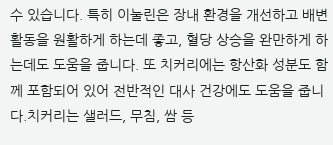수 있습니다. 특히 이눌린은 장내 환경을 개선하고 배변 활동을 원활하게 하는데 좋고, 혈당 상승을 완만하게 하는데도 도움을 줍니다. 또 치커리에는 항산화 성분도 함께 포함되어 있어 전반적인 대사 건강에도 도움을 줍니다.치커리는 샐러드, 무침, 쌈 등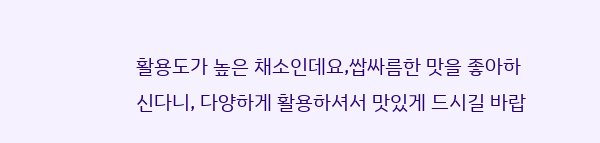활용도가 높은 채소인데요,쌉싸름한 맛을 좋아하신다니, 다양하게 활용하셔서 맛있게 드시길 바랍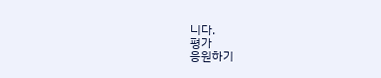니다.
평가
응원하기